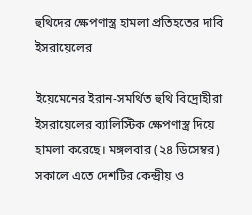হুথিদের ক্ষেপণাস্ত্র হামলা প্রতিহতের দাবি ইসরায়েলের

ইয়েমেনের ইরান-সমর্থিত হুথি বিদ্রোহীরা ইসরায়েলের ব্যালিস্টিক ক্ষেপণাস্ত্র দিয়ে হামলা করেছে। মঙ্গলবার (২৪ ডিসেম্বর) সকালে এতে দেশটির কেন্দ্রীয় ও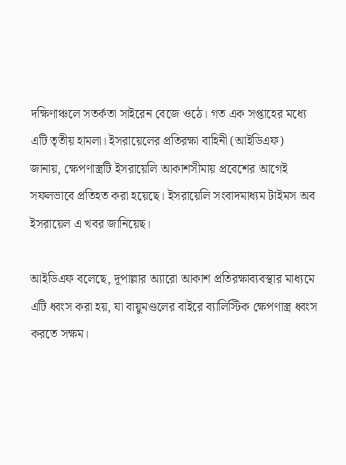দক্ষিণাঞ্চলে সতর্কতা সাইরেন বেজে ওঠে। গত এক সপ্তাহের মধ্যে এটি তৃতীয় হামলা। ইসরায়েলের প্রতিরক্ষা বাহিনী (আইডিএফ) জানায়, ক্ষেপণাস্ত্রটি ইসরায়েলি আকাশসীমায় প্রবেশের আগেই সফলভাবে প্রতিহত করা হয়েছে। ইসরায়েলি সংবাদমাধ্যম টাইমস অব ইসরায়েল এ খবর জানিয়েছ।

আইডিএফ বলেছে, দূপাল্লার অ্যারো আকাশ প্রতিরক্ষাব্যবস্থার মাধ্যমে এটি ধ্বংস করা হয়, যা বায়ুমণ্ডলের বাইরে ব্যালিস্টিক ক্ষেপণাস্ত্র ধ্বংস করতে সক্ষম।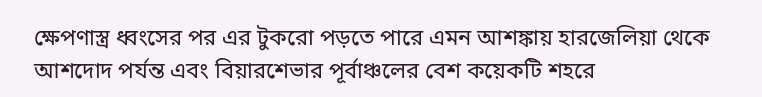ক্ষেপণাস্ত্র ধ্বংসের পর এর টুকরো পড়তে পারে এমন আশঙ্কায় হারজেলিয়া থেকে আশদোদ পর্যন্ত এবং বিয়ারশেভার পূর্বাঞ্চলের বেশ কয়েকটি শহরে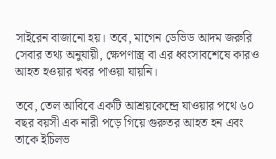সাইরেন বাজানো হয়। তবে, মাগেন ডেভিড আদম জরুরি সেবার তথ্য অনুযায়ী, ক্ষেপণাস্ত্র বা এর ধ্বংসাবশেষে কারও আহত হওয়ার খবর পাওয়া যায়নি।

তবে, তেল আবিবে একটি আশ্রয়কেন্দ্রে যাওয়ার পথে ৬০ বছর বয়সী এক নারী পড়ে গিয়ে গুরুতর আহত হন এবং তাকে ইচিলভ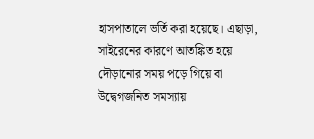হাসপাতালে ভর্তি করা হয়েছে। এছাড়া, সাইরেনের কারণে আতঙ্কিত হয়ে দৌড়ানোর সময় পড়ে গিয়ে বা উদ্বেগজনিত সমস্যায়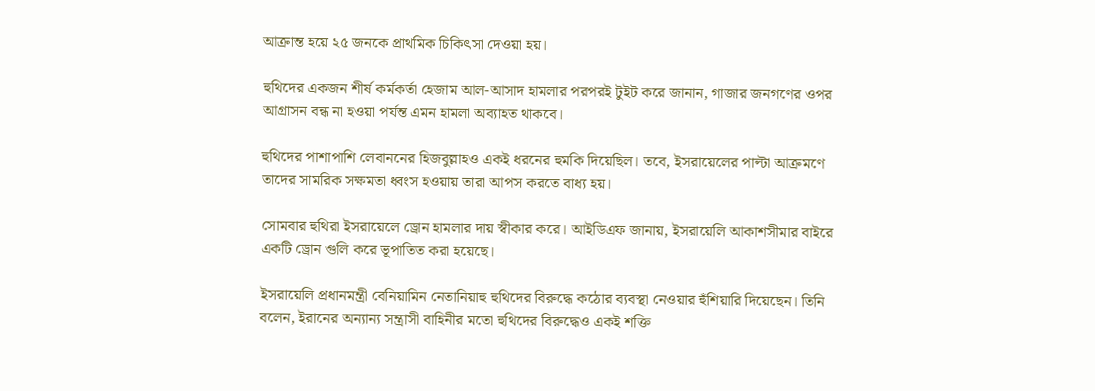আক্রান্ত হয়ে ২৫ জনকে প্রাথমিক চিকিৎসা দেওয়া হয়।

হুথিদের একজন শীর্ষ কর্মকর্তা হেজাম আল-আসাদ হামলার পরপরই টুইট করে জানান, গাজার জনগণের ওপর আগ্রাসন বন্ধ না হওয়া পর্যন্ত এমন হামলা অব্যাহত থাকবে।

হুথিদের পাশাপাশি লেবাননের হিজবুল্লাহও একই ধরনের হুমকি দিয়েছিল। তবে, ইসরায়েলের পাল্টা আক্রমণে তাদের সামরিক সক্ষমতা ধ্বংস হওয়ায় তারা আপস করতে বাধ্য হয়।

সোমবার হুথিরা ইসরায়েলে ড্রোন হামলার দায় স্বীকার করে। আইডিএফ জানায়, ইসরায়েলি আকাশসীমার বাইরে একটি ড্রোন গুলি করে ভূপাতিত করা হয়েছে।

ইসরায়েলি প্রধানমন্ত্রী বেনিয়ামিন নেতানিয়াহু হুথিদের বিরুদ্ধে কঠোর ব্যবস্থা নেওয়ার হুঁশিয়ারি দিয়েছেন। তিনি বলেন, ইরানের অন্যান্য সন্ত্রাসী বাহিনীর মতো হুথিদের বিরুদ্ধেও একই শক্তি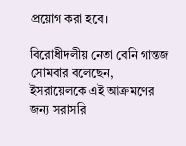প্রয়োগ করা হবে।

বিরোধীদলীয় নেতা বেনি গান্তজ সোমবার বলেছেন, ইসরায়েলকে এই আক্রমণের জন্য সরাসরি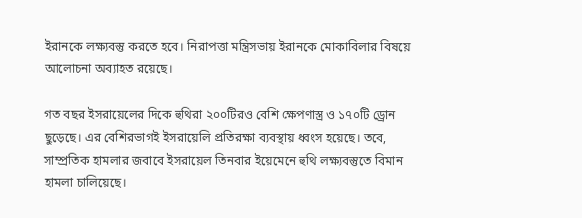ইরানকে লক্ষ্যবস্তু করতে হবে। নিরাপত্তা মন্ত্রিসভায় ইরানকে মোকাবিলার বিষয়ে আলোচনা অব্যাহত রয়েছে।

গত বছর ইসরায়েলের দিকে হুথিরা ২০০টিরও বেশি ক্ষেপণাস্ত্র ও ১৭০টি ড্রোন ছুড়েছে। এর বেশিরভাগই ইসরায়েলি প্রতিরক্ষা ব্যবস্থায় ধ্বংস হয়েছে। তবে, সাম্প্রতিক হামলার জবাবে ইসরায়েল তিনবার ইয়েমেনে হুথি লক্ষ্যবস্তুতে বিমান হামলা চালিয়েছে।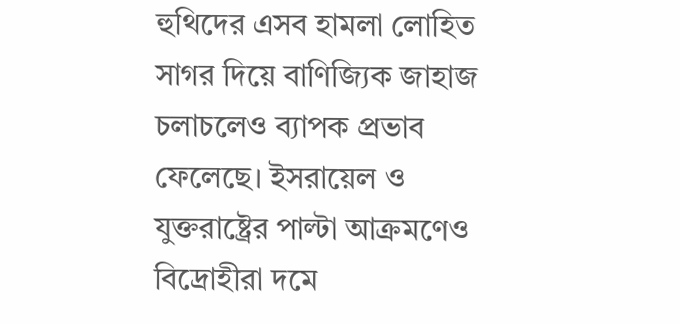হুথিদের এসব হামলা লোহিত সাগর দিয়ে বাণিজ্যিক জাহাজ চলাচলেও ব্যাপক প্রভাব ফেলেছে। ইসরায়েল ও যুক্তরাষ্ট্রের পাল্টা আক্রমণেও বিদ্রোহীরা দমে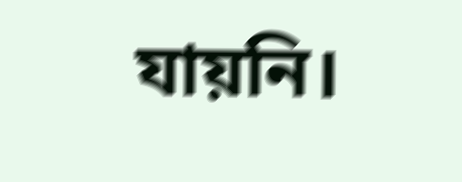যায়নি।